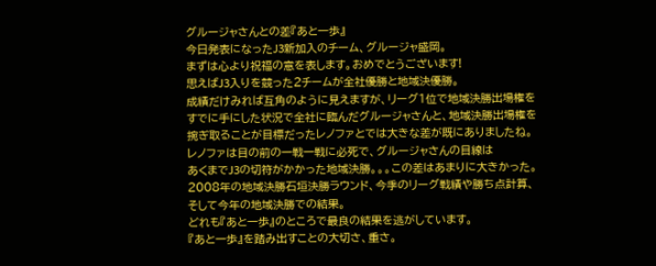グルージャさんとの差『あと一歩』
今日発表になったJ3新加入のチーム、グルージャ盛岡。
まずは心より祝福の意を表します。おめでとうございます!
思えばJ3入りを競った2チームが全社優勝と地域決優勝。
成績だけみれば互角のように見えますが、リーグ1位で地域決勝出場権を
すでに手にした状況で全社に臨んだグルージャさんと、地域決勝出場権を
捥ぎ取ることが目標だったレノファとでは大きな差が既にありましたね。
レノファは目の前の一戦一戦に必死で、グルージャさんの目線は
あくまでJ3の切符がかかった地域決勝。。。この差はあまりに大きかった。
2008年の地域決勝石垣決勝ラウンド、今季のリーグ戦績や勝ち点計算、
そして今年の地域決勝での結果。
どれも『あと一歩』のところで最良の結果を逃がしています。
『あと一歩』を踏み出すことの大切さ、重さ。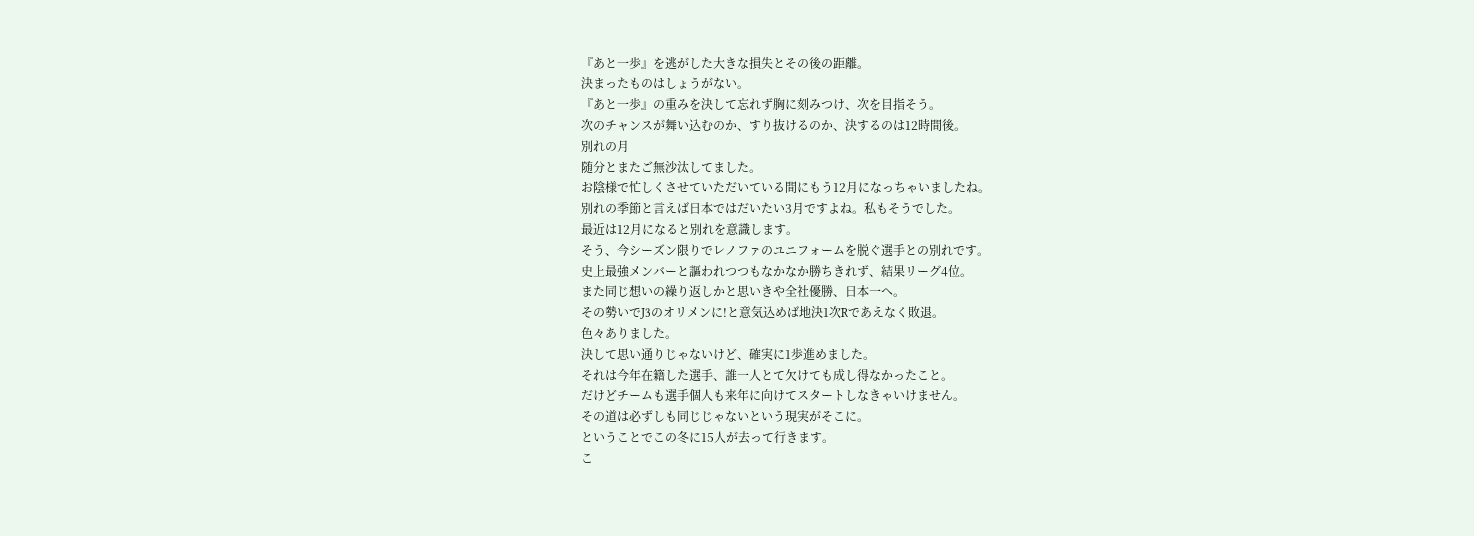『あと一歩』を逃がした大きな損失とその後の距離。
決まったものはしょうがない。
『あと一歩』の重みを決して忘れず胸に刻みつけ、次を目指そう。
次のチャンスが舞い込むのか、すり抜けるのか、決するのは12時間後。
別れの月
随分とまたご無沙汰してました。
お陰様で忙しくさせていただいている間にもう12月になっちゃいましたね。
別れの季節と言えば日本ではだいたい3月ですよね。私もそうでした。
最近は12月になると別れを意識します。
そう、今シーズン限りでレノファのユニフォームを脱ぐ選手との別れです。
史上最強メンバーと謳われつつもなかなか勝ちきれず、結果リーグ4位。
また同じ想いの繰り返しかと思いきや全社優勝、日本一へ。
その勢いでJ3のオリメンに!と意気込めば地決1次Rであえなく敗退。
色々ありました。
決して思い通りじゃないけど、確実に1歩進めました。
それは今年在籍した選手、誰一人とて欠けても成し得なかったこと。
だけどチームも選手個人も来年に向けてスタートしなきゃいけません。
その道は必ずしも同じじゃないという現実がそこに。
ということでこの冬に15人が去って行きます。
こ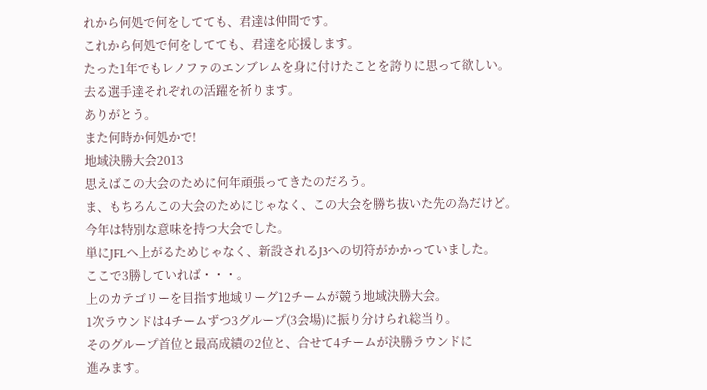れから何処で何をしてても、君達は仲間です。
これから何処で何をしてても、君達を応援します。
たった1年でもレノファのエンブレムを身に付けたことを誇りに思って欲しい。
去る選手達それぞれの活躍を祈ります。
ありがとう。
また何時か何処かで!
地域決勝大会2013
思えばこの大会のために何年頑張ってきたのだろう。
ま、もちろんこの大会のためにじゃなく、この大会を勝ち抜いた先の為だけど。
今年は特別な意味を持つ大会でした。
単にJFLへ上がるためじゃなく、新設されるJ3への切符がかかっていました。
ここで3勝していれば・・・。
上のカテゴリーを目指す地域リーグ12チームが競う地域決勝大会。
1次ラウンドは4チームずつ3グループ(3会場)に振り分けられ総当り。
そのグループ首位と最高成績の2位と、合せて4チームが決勝ラウンドに
進みます。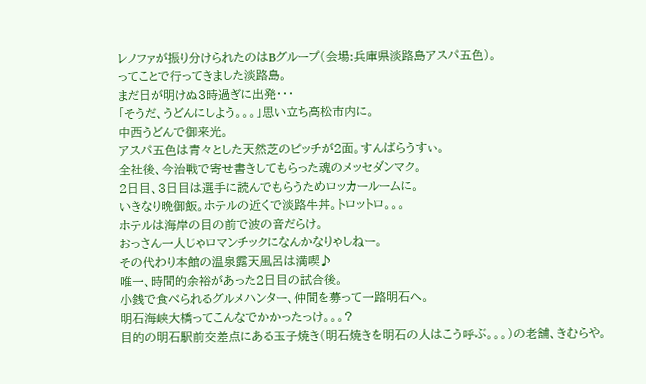レノファが振り分けられたのはBグループ(会場:兵庫県淡路島アスパ五色)。
ってことで行ってきました淡路島。
まだ日が明けぬ3時過ぎに出発・・・
「そうだ、うどんにしよう。。。」思い立ち高松市内に。
中西うどんで御来光。
アスパ五色は青々とした天然芝のピッチが2面。すんばらうすぃ。
全社後、今治戦で寄せ書きしてもらった魂のメッセダンマク。
2日目、3日目は選手に読んでもらうためロッカールームに。
いきなり晩御飯。ホテルの近くで淡路牛丼。トロットロ。。。
ホテルは海岸の目の前で波の音だらけ。
おっさん一人じゃロマンチックになんかなりゃしねー。
その代わり本館の温泉露天風呂は満喫♪
唯一、時間的余裕があった2日目の試合後。
小銭で食べられるグルメハンター、仲間を募って一路明石へ。
明石海峡大橋ってこんなでかかったっけ。。。?
目的の明石駅前交差点にある玉子焼き(明石焼きを明石の人はこう呼ぶ。。。)の老舗、きむらや。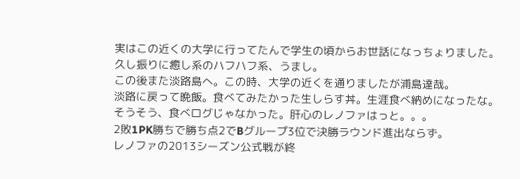実はこの近くの大学に行ってたんで学生の頃からお世話になっちょりました。
久し振りに癒し系のハフハフ系、うまし。
この後また淡路島へ。この時、大学の近くを通りましたが浦島達哉。
淡路に戻って晩飯。食べてみたかった生しらす丼。生涯食べ納めになったな。
そうそう、食べログじゃなかった。肝心のレノファはっと。。。
2敗1PK勝ちで勝ち点2でBグループ3位で決勝ラウンド進出ならず。
レノファの2013シーズン公式戦が終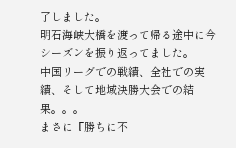了しました。
明石海峡大橋を渡って帰る途中に今シーズンを振り返ってました。
中国リーグでの戦績、全社での実績、そして地域決勝大会での結果。。。
まさに『勝ちに不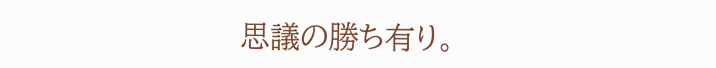思議の勝ち有り。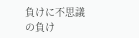負けに不思議の負け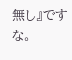無し』ですな。